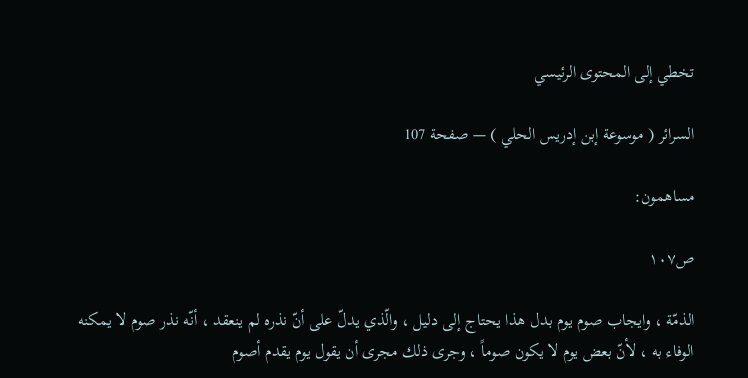تخطي إلى المحتوى الرئيسي

السرائر ( موسوعة إبن إدريس الحلي ) — صفحة 107

مساهمون:

ص١٠٧

الذمّة ، وايجاب صوم يوم بدل هذا يحتاج إلى دليل ، والّذي يدلّ على أنّ نذره لم ينعقد ، أنّه نذر صوم لا يمكنه الوفاء به ، لأنّ بعض يوم لا يكون صوماً ، وجرى ذلك مجرى أن يقول يوم يقدم أصوم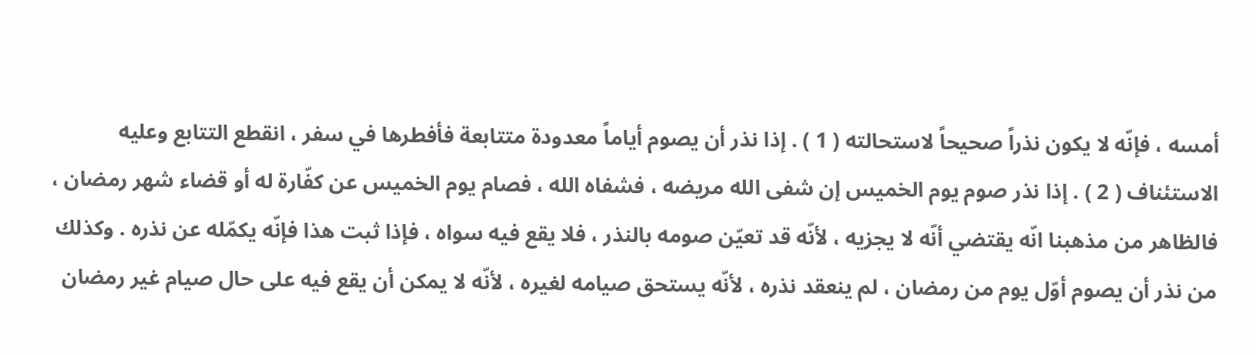أمسه ، فإنّه لا يكون نذراً صحيحاً لاستحالته ( 1 ) . إذا نذر أن يصوم أياماً معدودة متتابعة فأفطرها في سفر ، انقطع التتابع وعليه الاستئناف ( 2 ) . إذا نذر صوم يوم الخميس إن شفى الله مريضه ، فشفاه الله ، فصام يوم الخميس عن كفّارة له أو قضاء شهر رمضان ، فالظاهر من مذهبنا انّه يقتضي أنّه لا يجزيه ، لأنّه قد تعيّن صومه بالنذر ، فلا يقع فيه سواه ، فإذا ثبت هذا فإنّه يكمّله عن نذره . وكذلك من نذر أن يصوم أوّل يوم من رمضان ، لم ينعقد نذره ، لأنّه يستحق صيامه لغيره ، لأنّه لا يمكن أن يقع فيه على حال صيام غير رمضان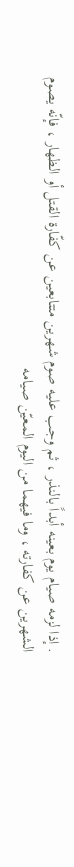. إذا لزمه صيام يوم بعينه أبداً بالنذر ، ثم وجب عليه صوم شهرين متتابعين عن كفّارة القتل أو الظهار ، فإنّه يصوم الشهرين عن كفارته ، وما فيهما من اليوم المعيّن صيامه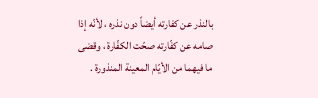بالنذر عن كفارته أيضاً دون نذره ، لأنّه إذا صامه عن كفّارته صحّت الكفّارة ، وقضى ما فيهما من الأيّام المعينة المنذورة .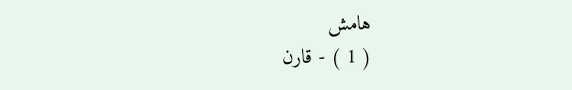هامش
( 1 ) - قارن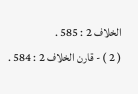الخلاف 2 : 585 .
( 2 ) - قارن الخلاف 2 : 584 .